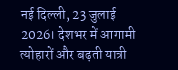नई दिल्ली, 23 जुलाई 2026। देशभर में आगामी त्योहारों और बढ़ती यात्री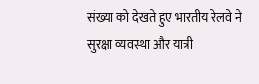संख्या को देखते हुए भारतीय रेलवे ने सुरक्षा व्यवस्था और यात्री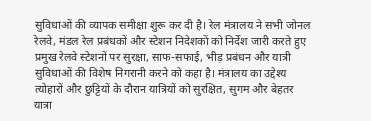सुविधाओं की व्यापक समीक्षा शुरू कर दी है। रेल मंत्रालय ने सभी जोनल रेलवे, मंडल रेल प्रबंधकों और स्टेशन निदेशकों को निर्देश जारी करते हुए प्रमुख रेलवे स्टेशनों पर सुरक्षा, साफ-सफाई, भीड़ प्रबंधन और यात्री सुविधाओं की विशेष निगरानी करने को कहा है। मंत्रालय का उद्देश्य त्योहारों और छुट्टियों के दौरान यात्रियों को सुरक्षित, सुगम और बेहतर यात्रा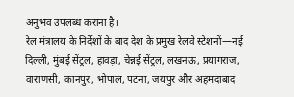अनुभव उपलब्ध कराना है।
रेल मंत्रालय के निर्देशों के बाद देश के प्रमुख रेलवे स्टेशनों—नई दिल्ली, मुंबई सेंट्रल, हावड़ा, चेन्नई सेंट्रल, लखनऊ, प्रयागराज, वाराणसी, कानपुर, भोपाल, पटना, जयपुर और अहमदाबाद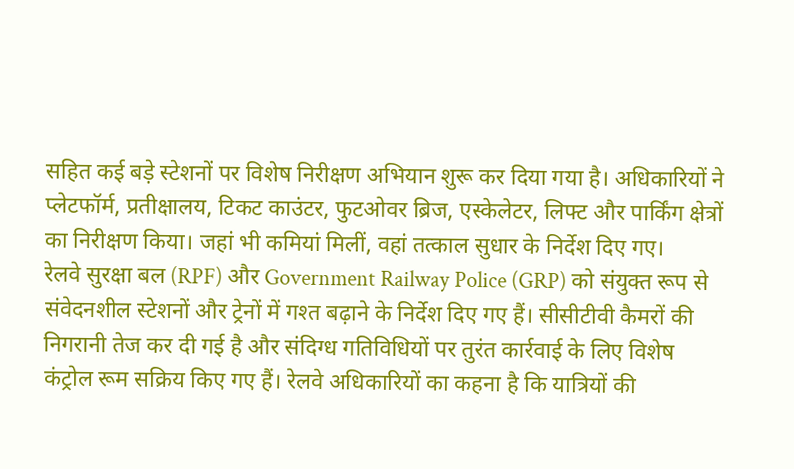सहित कई बड़े स्टेशनों पर विशेष निरीक्षण अभियान शुरू कर दिया गया है। अधिकारियों ने प्लेटफॉर्म, प्रतीक्षालय, टिकट काउंटर, फुटओवर ब्रिज, एस्केलेटर, लिफ्ट और पार्किंग क्षेत्रों का निरीक्षण किया। जहां भी कमियां मिलीं, वहां तत्काल सुधार के निर्देश दिए गए।
रेलवे सुरक्षा बल (RPF) और Government Railway Police (GRP) को संयुक्त रूप से संवेदनशील स्टेशनों और ट्रेनों में गश्त बढ़ाने के निर्देश दिए गए हैं। सीसीटीवी कैमरों की निगरानी तेज कर दी गई है और संदिग्ध गतिविधियों पर तुरंत कार्रवाई के लिए विशेष कंट्रोल रूम सक्रिय किए गए हैं। रेलवे अधिकारियों का कहना है कि यात्रियों की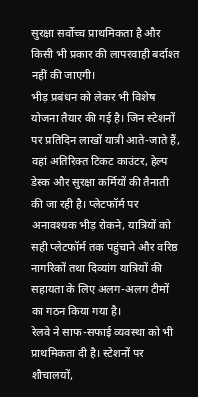सुरक्षा सर्वोच्च प्राथमिकता है और किसी भी प्रकार की लापरवाही बर्दाश्त नहीं की जाएगी।
भीड़ प्रबंधन को लेकर भी विशेष योजना तैयार की गई है। जिन स्टेशनों पर प्रतिदिन लाखों यात्री आते-जाते हैं, वहां अतिरिक्त टिकट काउंटर, हेल्प डेस्क और सुरक्षा कर्मियों की तैनाती की जा रही है। प्लेटफॉर्म पर अनावश्यक भीड़ रोकने, यात्रियों को सही प्लेटफॉर्म तक पहुंचाने और वरिष्ठ नागरिकों तथा दिव्यांग यात्रियों की सहायता के लिए अलग-अलग टीमों का गठन किया गया है।
रेलवे ने साफ-सफाई व्यवस्था को भी प्राथमिकता दी है। स्टेशनों पर शौचालयों,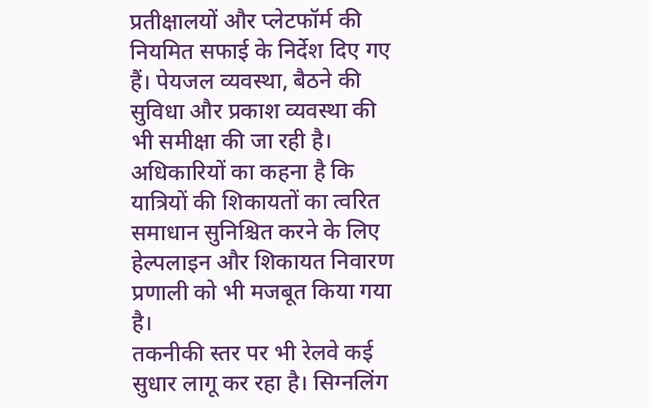प्रतीक्षालयों और प्लेटफॉर्म की नियमित सफाई के निर्देश दिए गए हैं। पेयजल व्यवस्था, बैठने की सुविधा और प्रकाश व्यवस्था की भी समीक्षा की जा रही है। अधिकारियों का कहना है कि यात्रियों की शिकायतों का त्वरित समाधान सुनिश्चित करने के लिए हेल्पलाइन और शिकायत निवारण प्रणाली को भी मजबूत किया गया है।
तकनीकी स्तर पर भी रेलवे कई सुधार लागू कर रहा है। सिग्नलिंग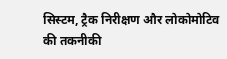सिस्टम, ट्रैक निरीक्षण और लोकोमोटिव की तकनीकी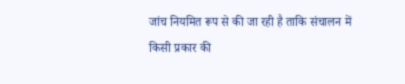जांच नियमित रूप से की जा रही है ताकि संचालन में किसी प्रकार की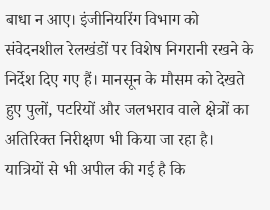बाधा न आए। इंजीनियरिंग विभाग को संवेदनशील रेलखंडों पर विशेष निगरानी रखने के निर्देश दिए गए हैं। मानसून के मौसम को देखते हुए पुलों, पटरियों और जलभराव वाले क्षेत्रों का अतिरिक्त निरीक्षण भी किया जा रहा है।
यात्रियों से भी अपील की गई है कि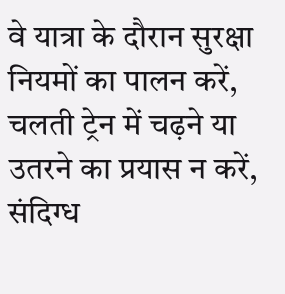वे यात्रा के दौरान सुरक्षा नियमों का पालन करें, चलती ट्रेन में चढ़ने या उतरने का प्रयास न करें, संदिग्ध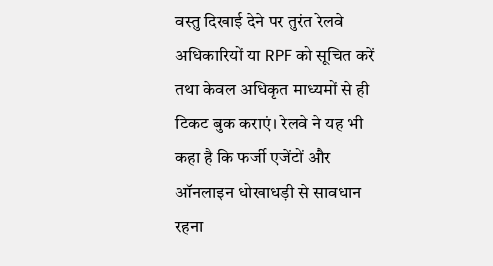वस्तु दिखाई देने पर तुरंत रेलवे अधिकारियों या RPF को सूचित करें तथा केवल अधिकृत माध्यमों से ही टिकट बुक कराएं। रेलवे ने यह भी कहा है कि फर्जी एजेंटों और ऑनलाइन धोखाधड़ी से सावधान रहना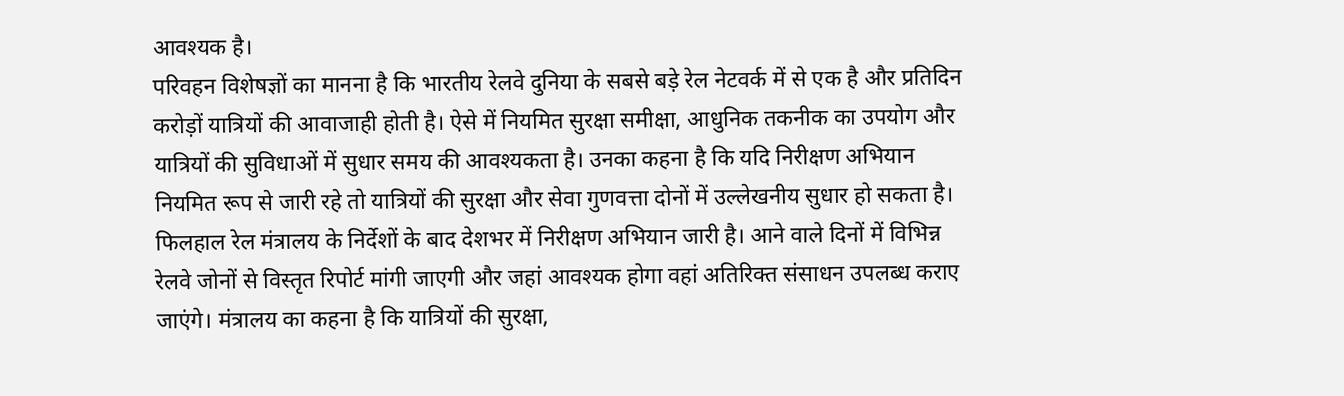आवश्यक है।
परिवहन विशेषज्ञों का मानना है कि भारतीय रेलवे दुनिया के सबसे बड़े रेल नेटवर्क में से एक है और प्रतिदिन करोड़ों यात्रियों की आवाजाही होती है। ऐसे में नियमित सुरक्षा समीक्षा, आधुनिक तकनीक का उपयोग और यात्रियों की सुविधाओं में सुधार समय की आवश्यकता है। उनका कहना है कि यदि निरीक्षण अभियान नियमित रूप से जारी रहे तो यात्रियों की सुरक्षा और सेवा गुणवत्ता दोनों में उल्लेखनीय सुधार हो सकता है।
फिलहाल रेल मंत्रालय के निर्देशों के बाद देशभर में निरीक्षण अभियान जारी है। आने वाले दिनों में विभिन्न रेलवे जोनों से विस्तृत रिपोर्ट मांगी जाएगी और जहां आवश्यक होगा वहां अतिरिक्त संसाधन उपलब्ध कराए जाएंगे। मंत्रालय का कहना है कि यात्रियों की सुरक्षा,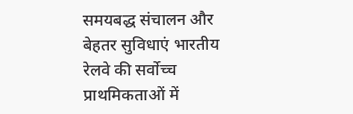समयबद्ध संचालन और बेहतर सुविधाएं भारतीय रेलवे की सर्वोच्च प्राथमिकताओं में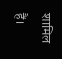शामिल हैं।